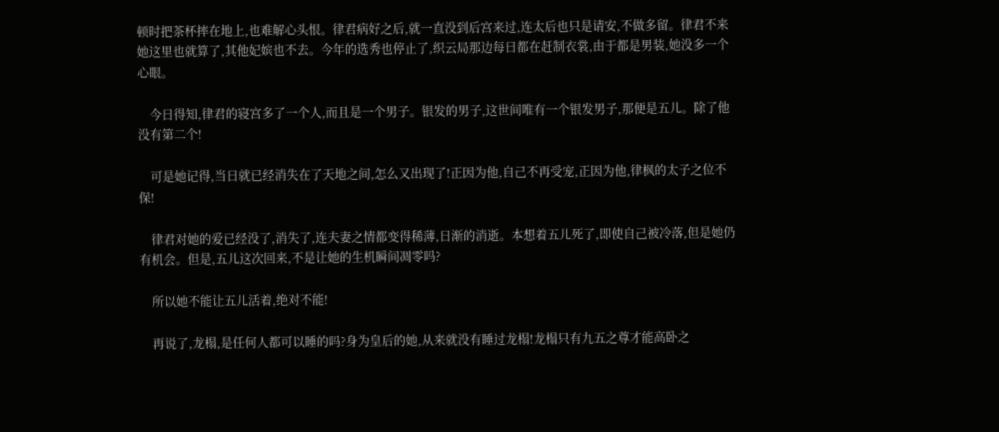顿时把茶杯摔在地上,也难解心头恨。律君病好之后,就一直没到后宫来过,连太后也只是请安,不做多留。律君不来她这里也就算了,其他妃嫔也不去。今年的选秀也停止了,织云局那边每日都在赶制衣裳,由于都是男装,她没多一个心眼。

    今日得知,律君的寝宫多了一个人,而且是一个男子。银发的男子,这世间唯有一个银发男子,那便是五儿。除了他没有第二个!

    可是她记得,当日就已经消失在了天地之间,怎么又出现了!正因为他,自己不再受宠,正因为他,律枫的太子之位不保!

    律君对她的爱已经没了,消失了,连夫妻之情都变得稀薄,日渐的消逝。本想着五儿死了,即使自己被冷落,但是她仍有机会。但是,五儿这次回来,不是让她的生机瞬间凋零吗?

    所以她不能让五儿活着,绝对不能!

    再说了,龙榻,是任何人都可以睡的吗?身为皇后的她,从来就没有睡过龙榻!龙榻只有九五之尊才能高卧之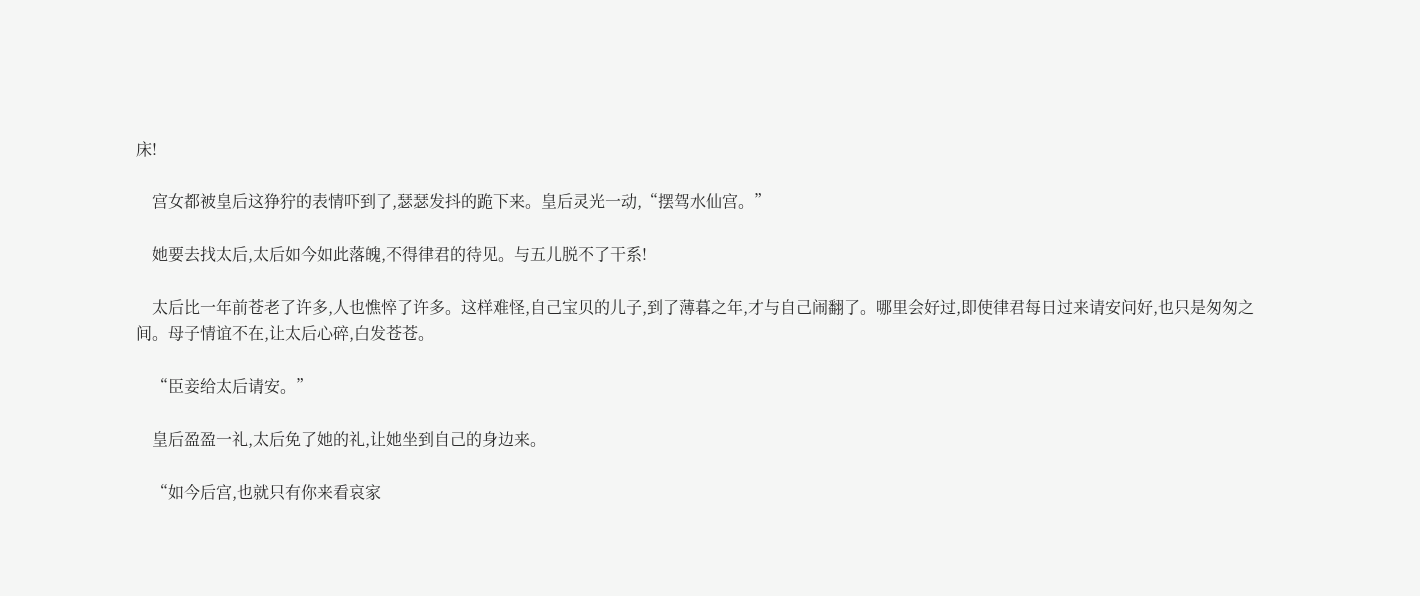床!

    宫女都被皇后这狰狞的表情吓到了,瑟瑟发抖的跪下来。皇后灵光一动,“摆驾水仙宫。”

    她要去找太后,太后如今如此落魄,不得律君的待见。与五儿脱不了干系!

    太后比一年前苍老了许多,人也憔悴了许多。这样难怪,自己宝贝的儿子,到了薄暮之年,才与自己闹翻了。哪里会好过,即使律君每日过来请安问好,也只是匆匆之间。母子情谊不在,让太后心碎,白发苍苍。

    “臣妾给太后请安。”

    皇后盈盈一礼,太后免了她的礼,让她坐到自己的身边来。

    “如今后宫,也就只有你来看哀家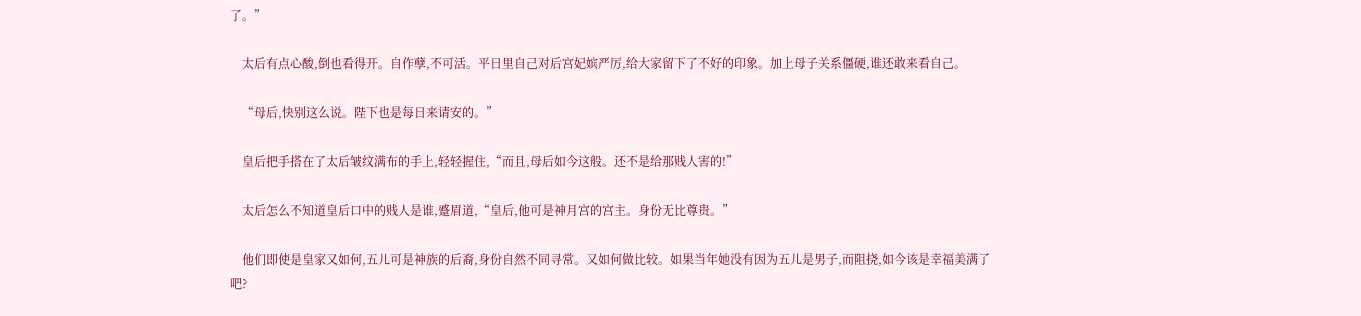了。”

    太后有点心酸,倒也看得开。自作孽,不可活。平日里自己对后宫妃嫔严厉,给大家留下了不好的印象。加上母子关系僵硬,谁还敢来看自己。

    “母后,快别这么说。陛下也是每日来请安的。”

    皇后把手搭在了太后皱纹满布的手上,轻轻握住,“而且,母后如今这般。还不是给那贱人害的!”

    太后怎么不知道皇后口中的贱人是谁,蹙眉道,“皇后,他可是神月宫的宫主。身份无比尊贵。”

    他们即使是皇家又如何,五儿可是神族的后裔,身份自然不同寻常。又如何做比较。如果当年她没有因为五儿是男子,而阻挠,如今该是幸福美满了吧?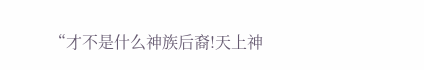“才不是什么神族后裔!天上神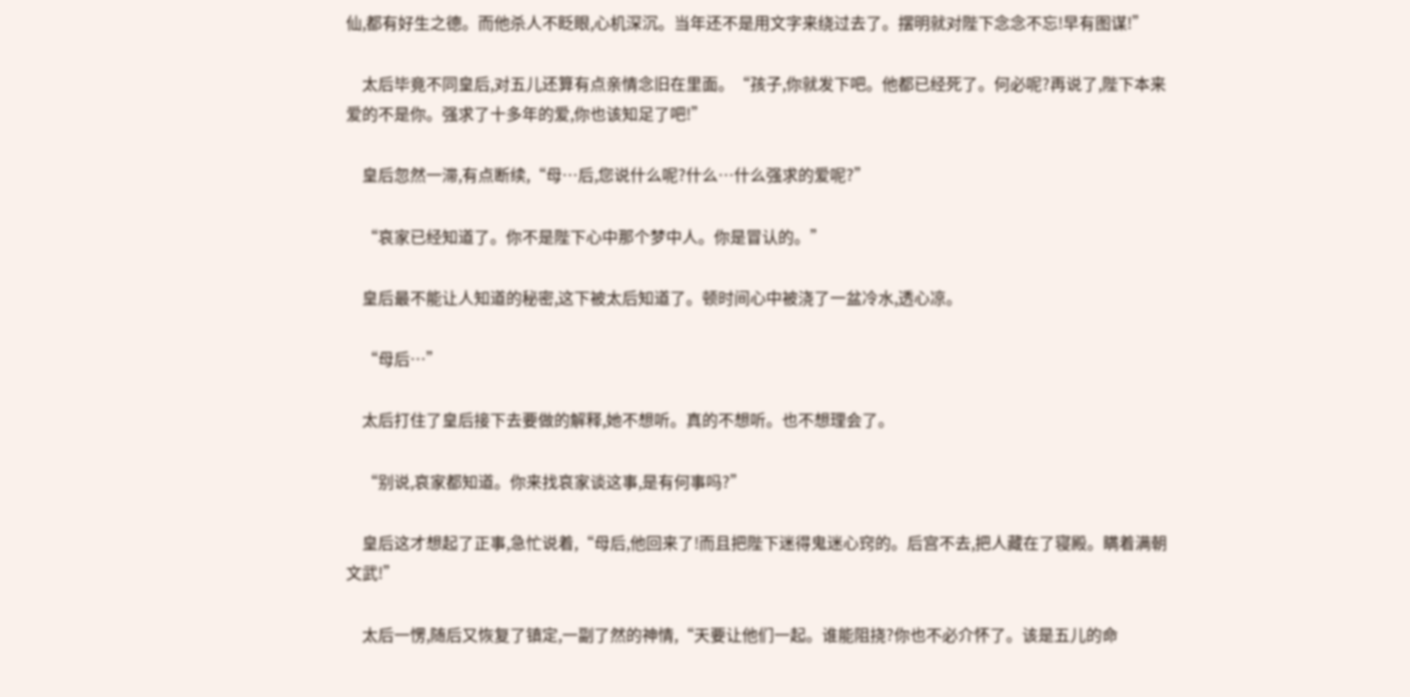仙,都有好生之德。而他杀人不眨眼,心机深沉。当年还不是用文字来绕过去了。摆明就对陛下念念不忘!早有图谋!”

    太后毕竟不同皇后,对五儿还算有点亲情念旧在里面。“孩子,你就发下吧。他都已经死了。何必呢?再说了,陛下本来爱的不是你。强求了十多年的爱,你也该知足了吧!”

    皇后忽然一滞,有点断续,“母…后,您说什么呢?什么…什么强求的爱呢?”

    “哀家已经知道了。你不是陛下心中那个梦中人。你是冒认的。”

    皇后最不能让人知道的秘密,这下被太后知道了。顿时间心中被浇了一盆冷水,透心凉。

    “母后…”

    太后打住了皇后接下去要做的解释,她不想听。真的不想听。也不想理会了。

    “别说,哀家都知道。你来找哀家谈这事,是有何事吗?”

    皇后这才想起了正事,急忙说着,“母后,他回来了!而且把陛下迷得鬼迷心窍的。后宫不去,把人藏在了寝殿。瞒着满朝文武!”

    太后一愣,随后又恢复了镇定,一副了然的神情,“天要让他们一起。谁能阻挠?你也不必介怀了。该是五儿的命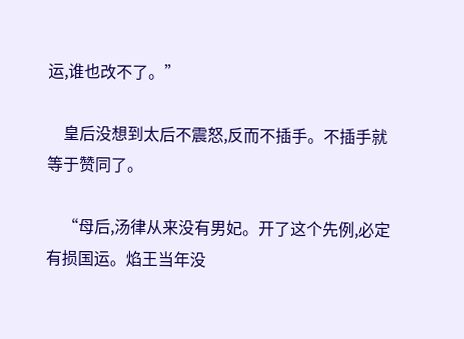运,谁也改不了。”

    皇后没想到太后不震怒,反而不插手。不插手就等于赞同了。

    “母后,汤律从来没有男妃。开了这个先例,必定有损国运。焰王当年没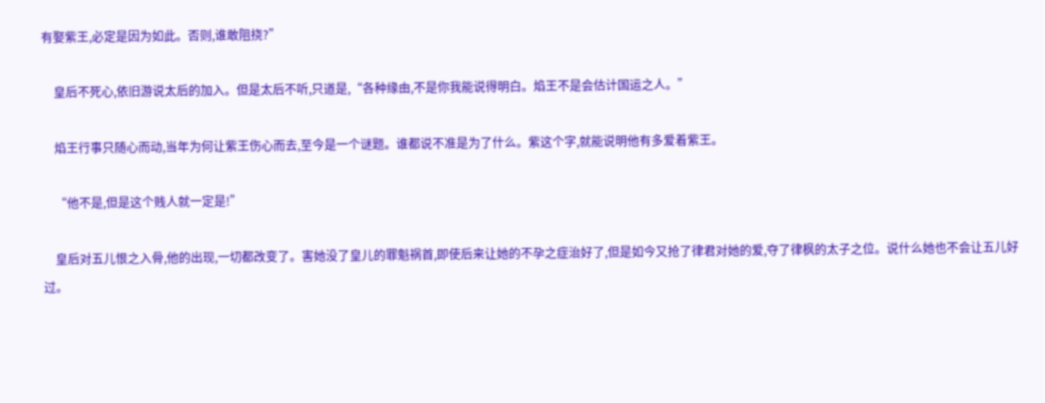有娶紫王,必定是因为如此。否则,谁敢阻挠?”

    皇后不死心,依旧游说太后的加入。但是太后不听,只道是,“各种缘由,不是你我能说得明白。焰王不是会估计国运之人。”

    焰王行事只随心而动,当年为何让紫王伤心而去,至今是一个谜题。谁都说不准是为了什么。紫这个字,就能说明他有多爱着紫王。

    “他不是,但是这个贱人就一定是!”

    皇后对五儿恨之入骨,他的出现,一切都改变了。害她没了皇儿的罪魁祸首,即使后来让她的不孕之症治好了,但是如今又抢了律君对她的爱,夺了律枫的太子之位。说什么她也不会让五儿好过。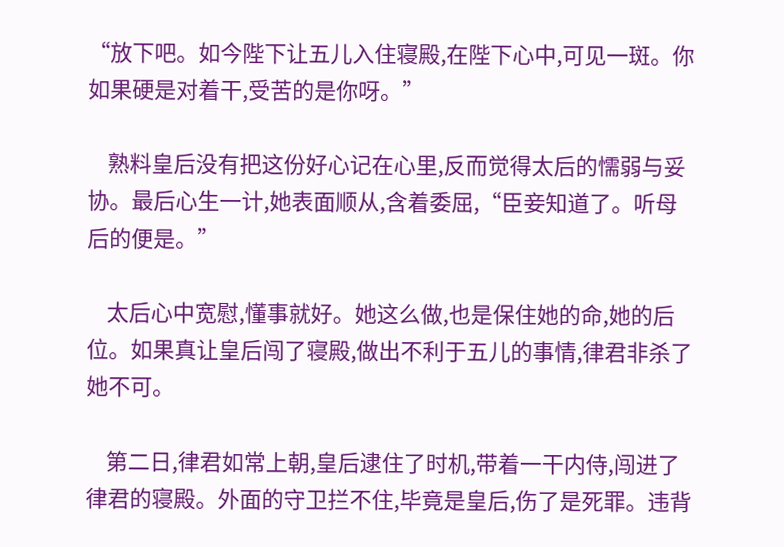“放下吧。如今陛下让五儿入住寝殿,在陛下心中,可见一斑。你如果硬是对着干,受苦的是你呀。”

    熟料皇后没有把这份好心记在心里,反而觉得太后的懦弱与妥协。最后心生一计,她表面顺从,含着委屈,“臣妾知道了。听母后的便是。”

    太后心中宽慰,懂事就好。她这么做,也是保住她的命,她的后位。如果真让皇后闯了寝殿,做出不利于五儿的事情,律君非杀了她不可。

    第二日,律君如常上朝,皇后逮住了时机,带着一干内侍,闯进了律君的寝殿。外面的守卫拦不住,毕竟是皇后,伤了是死罪。违背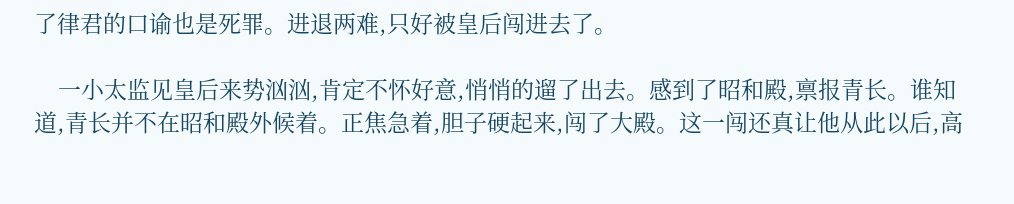了律君的口谕也是死罪。进退两难,只好被皇后闯进去了。

    一小太监见皇后来势汹汹,肯定不怀好意,悄悄的遛了出去。感到了昭和殿,禀报青长。谁知道,青长并不在昭和殿外候着。正焦急着,胆子硬起来,闯了大殿。这一闯还真让他从此以后,高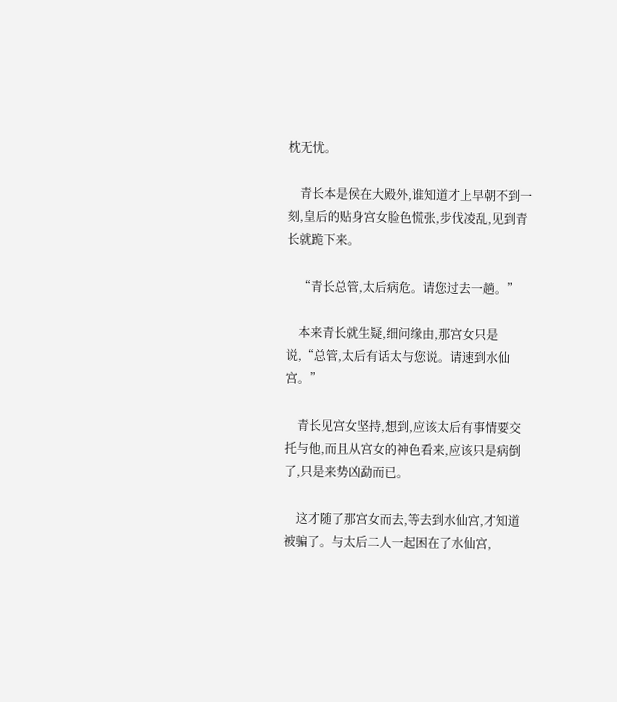枕无忧。

    青长本是侯在大殿外,谁知道才上早朝不到一刻,皇后的贴身宫女脸色慌张,步伐凌乱,见到青长就跪下来。

    “青长总管,太后病危。请您过去一趟。”

    本来青长就生疑,细问缘由,那宫女只是说,“总管,太后有话太与您说。请速到水仙宫。”

    青长见宫女坚持,想到,应该太后有事情要交托与他,而且从宫女的神色看来,应该只是病倒了,只是来势凶勐而已。

    这才随了那宫女而去,等去到水仙宫,才知道被骗了。与太后二人一起困在了水仙宫,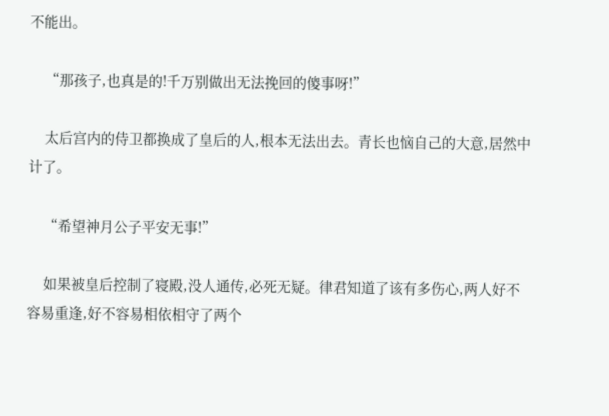不能出。

    “那孩子,也真是的!千万别做出无法挽回的傻事呀!”

    太后宫内的侍卫都换成了皇后的人,根本无法出去。青长也恼自己的大意,居然中计了。

    “希望神月公子平安无事!”

    如果被皇后控制了寝殿,没人通传,必死无疑。律君知道了该有多伤心,两人好不容易重逢,好不容易相依相守了两个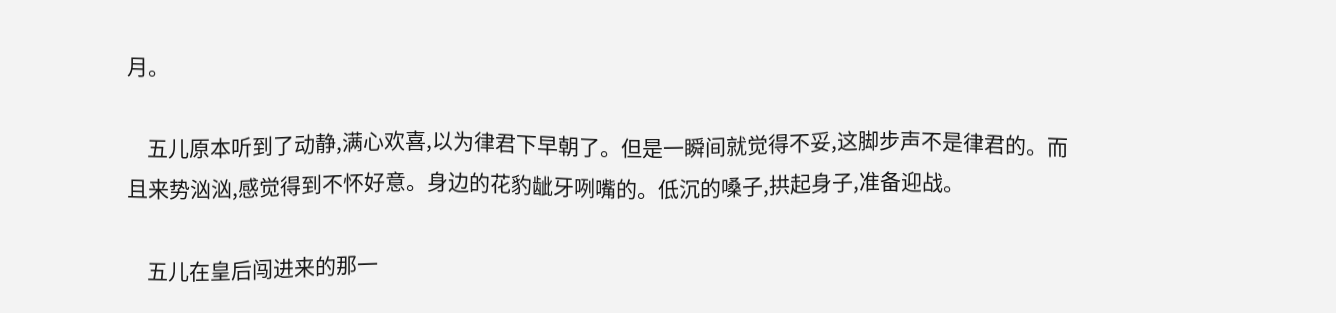月。

    五儿原本听到了动静,满心欢喜,以为律君下早朝了。但是一瞬间就觉得不妥,这脚步声不是律君的。而且来势汹汹,感觉得到不怀好意。身边的花豹龇牙咧嘴的。低沉的嗓子,拱起身子,准备迎战。

    五儿在皇后闯进来的那一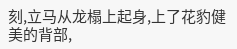刻,立马从龙榻上起身,上了花豹健美的背部,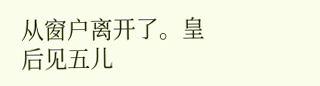从窗户离开了。皇后见五儿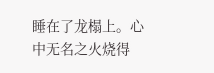睡在了龙榻上。心中无名之火烧得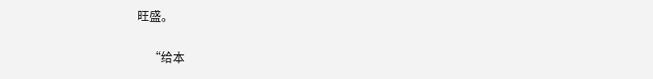旺盛。

    “给本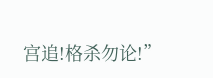宫追!格杀勿论!”